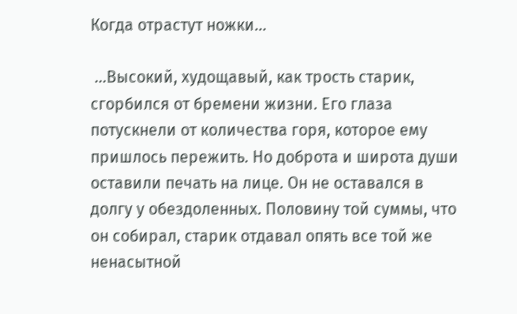Когда отрастут ножки...

 ...Высокий, худощавый, как трость старик, сгорбился от бремени жизни. Его глаза потускнели от количества горя, которое ему пришлось пережить. Но доброта и широта души оставили печать на лице. Он не оставался в долгу у обездоленных. Половину той суммы, что он собирал, старик отдавал опять все той же ненасытной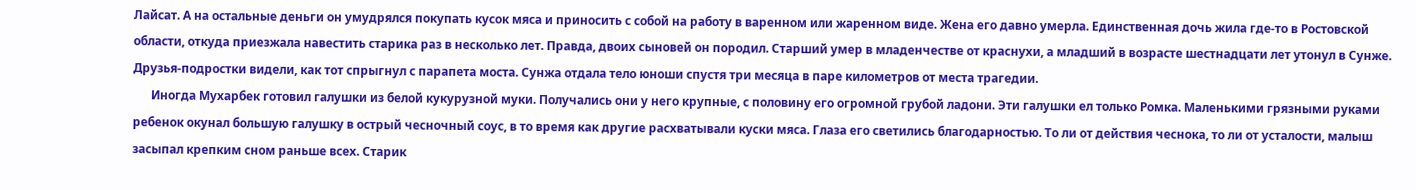Лайсат. А на остальные деньги он умудрялся покупать кусок мяса и приносить с собой на работу в варенном или жаренном виде. Жена его давно умерла. Единственная дочь жила где-то в Ростовской области, откуда приезжала навестить старика раз в несколько лет. Правда, двоих сыновей он породил. Старший умер в младенчестве от краснухи, а младший в возрасте шестнадцати лет утонул в Сунже. Друзья-подростки видели, как тот спрыгнул с парапета моста. Сунжа отдала тело юноши спустя три месяца в паре километров от места трагедии.
      Иногда Мухарбек готовил галушки из белой кукурузной муки. Получались они у него крупные, с половину его огромной грубой ладони. Эти галушки ел только Ромка. Маленькими грязными руками ребенок окунал большую галушку в острый чесночный соус, в то время как другие расхватывали куски мяса. Глаза его светились благодарностью. То ли от действия чеснока, то ли от усталости, малыш засыпал крепким сном раньше всех. Старик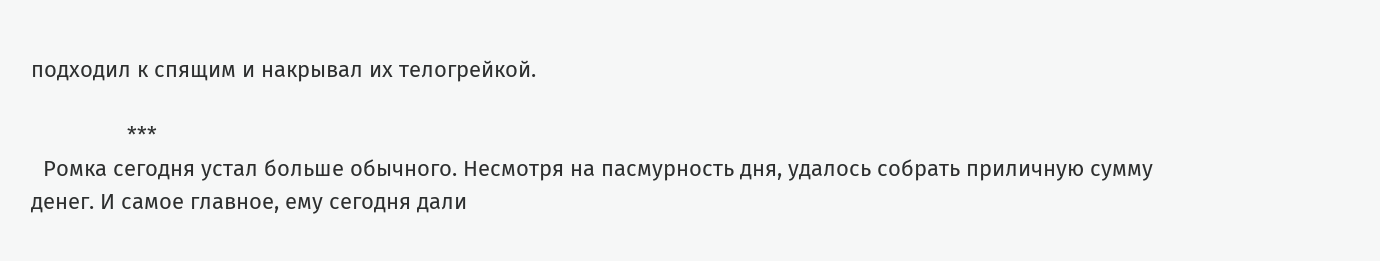подходил к спящим и накрывал их телогрейкой.

                ***
  Ромка сегодня устал больше обычного. Несмотря на пасмурность дня, удалось собрать приличную сумму денег. И самое главное, ему сегодня дали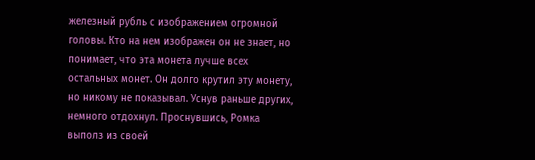железный рубль с изображением огромной головы. Кто на нем изображен он не знает, но понимает, что эта монета лучше всех остальных монет. Он долго крутил эту монету, но никому не показывал. Уснув раньше других, немного отдохнул. Проснувшись, Ромка выполз из своей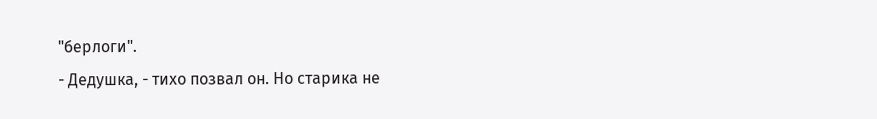"берлоги".
- Дедушка, - тихо позвал он. Но старика не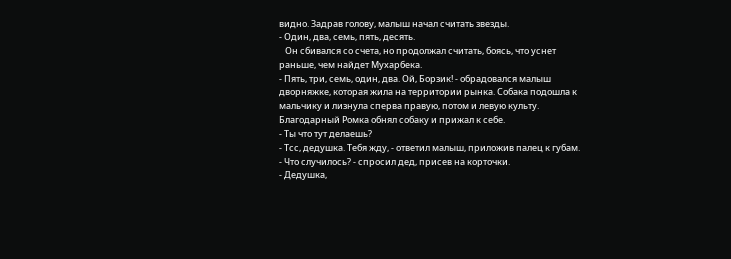видно. Задрав голову, малыш начал считать звезды.
- Один, два, семь, пять, десять.
   Он сбивался со счета, но продолжал считать, боясь, что уснет раньше, чем найдет Мухарбека.
- Пять, три, семь, один, два. Ой, Борзик! - обрадовался малыш дворняжке, которая жила на территории рынка. Собака подошла к мальчику и лизнула сперва правую, потом и левую культу. Благодарный Ромка обнял собаку и прижал к себе.
- Ты что тут делаешь?
- Тсс, дедушка. Тебя жду, - ответил малыш, приложив палец к губам.
- Что случилось? - спросил дед, присев на корточки.
- Дедушка,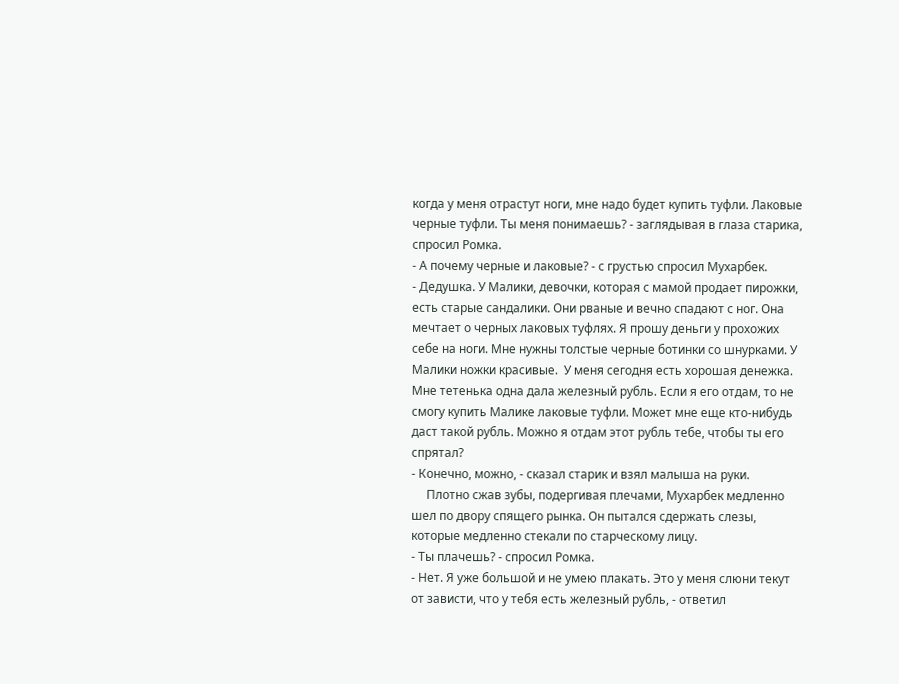когда у меня отрастут ноги, мне надо будет купить туфли. Лаковые черные туфли. Ты меня понимаешь? - заглядывая в глаза старика, спросил Ромка.
- А почему черные и лаковые? - с грустью спросил Мухарбек.
- Дедушка. У Малики, девочки, которая с мамой продает пирожки, есть старые сандалики. Они рваные и вечно спадают с ног. Она мечтает о черных лаковых туфлях. Я прошу деньги у прохожих себе на ноги. Мне нужны толстые черные ботинки со шнурками. У Малики ножки красивые.  У меня сегодня есть хорошая денежка. Мне тетенька одна дала железный рубль. Если я его отдам, то не смогу купить Малике лаковые туфли. Может мне еще кто-нибудь даст такой рубль. Можно я отдам этот рубль тебе, чтобы ты его спрятал?
- Конечно, можно, - сказал старик и взял малыша на руки.
     Плотно сжав зубы, подергивая плечами, Мухарбек медленно шел по двору спящего рынка. Он пытался сдержать слезы, которые медленно стекали по старческому лицу.
- Ты плачешь? - спросил Ромка.
- Нет. Я уже большой и не умею плакать. Это у меня слюни текут от зависти, что у тебя есть железный рубль, - ответил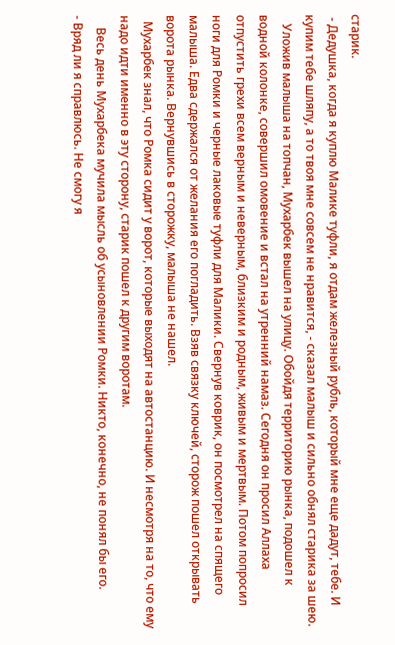старик.
 - Дедушка, когда я куплю Малике туфли, я отдам железный рубль, который мне еще дадут, тебе. И купим тебе шляпу, а то твоя мне совсем не нравится, - сказал малыш и сильно обнял старика за шею.
   Уложив малыша на топчан, Мухарбек вышел на улицу. Обойдя территорию рынка, подошел к водной колонке, совершил омовение и встал на утренний намаз. Сегодня он просил Аллаха отпустить грехи всем верным и неверным, близким и родным, живым и мертвым. Потом попросил ноги для Ромки и черные лаковые туфли для Малики. Свернув коврик, он посмотрел на спящего малыша. Едва сдержался от желания его погладить. Взяв связку ключей, сторож пошел открывать ворота рынка. Вернувшись в сторожку, малыша не нашел.
  Мухарбек знал, что Ромка сидит у ворот, которые выходят на автостанцию. И несмотря на то, что ему надо идти именно в эту сторону, старик пошел к другим воротам.
    Весь день Мухарбека мучила мысль об усыновлении Ромки. Никто, конечно, не понял бы его.
- Вряд ли я справлюсь. Не смогу я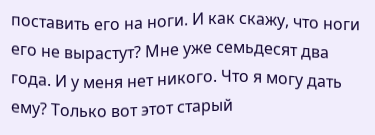поставить его на ноги. И как скажу, что ноги его не вырастут? Мне уже семьдесят два года. И у меня нет никого. Что я могу дать ему? Только вот этот старый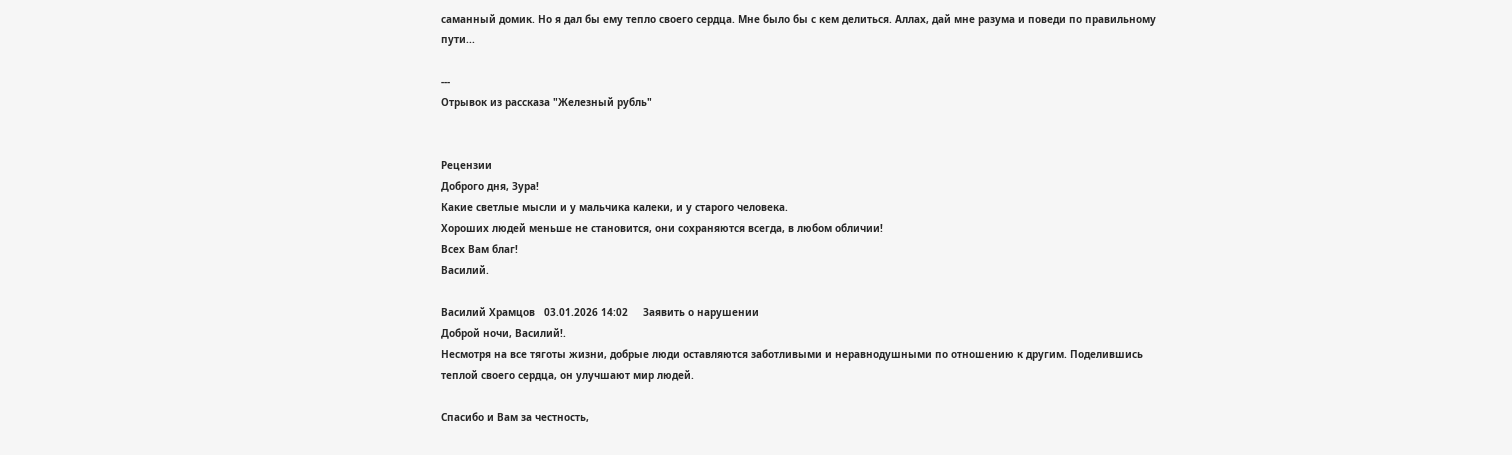саманный домик. Но я дал бы ему тепло своего сердца. Мне было бы с кем делиться. Аллах, дай мне разума и поведи по правильному пути...

---
Отрывок из рассказа "Железный рубль"


Рецензии
Доброго дня, Зура!
Какие светлые мысли и у мальчика калеки, и у старого человека.
Хороших людей меньше не становится, они сохраняются всегда, в любом обличии!
Всех Вам благ!
Василий.

Василий Храмцов   03.01.2026 14:02     Заявить о нарушении
Доброй ночи, Василий!.
Несмотря на все тяготы жизни, добрые люди оставляются заботливыми и неравнодушными по отношению к другим. Поделившись теплой своего сердца, он улучшают мир людей.

Спасибо и Вам за честность,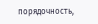порядочность,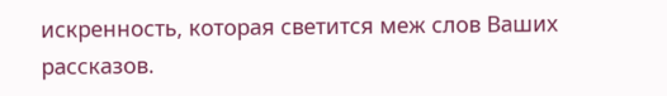искренность, которая светится меж слов Ваших рассказов.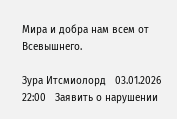Мира и добра нам всем от Всевышнего.

Зура Итсмиолорд   03.01.2026 22:00   Заявить о нарушении